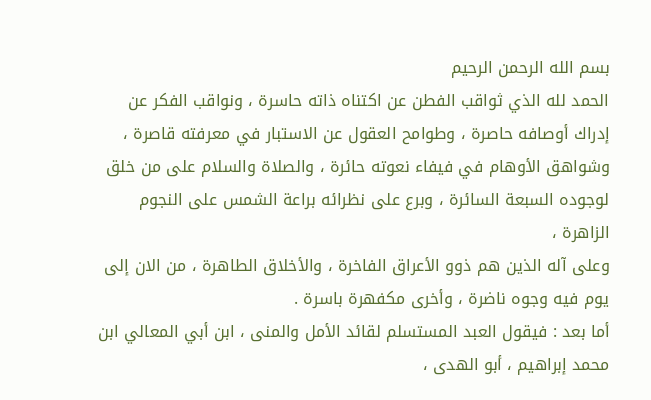بسم الله الرحمن الرحيم
الحمد لله الذي ثواقب الفطن عن اكتناه ذاته حاسرة ، ونواقب الفكر عن
إدراك أوصافه حاصرة ، وطوامح العقول عن الاستبار في معرفته قاصرة ،
وشواهق الأوهام في فيفاء نعوته حائرة ، والصلاة والسلام على من خلق
لوجوده السبعة السائرة ، وبرع على نظرائه براعة الشمس على النجوم الزاهرة ،
وعلى آله الذين هم ذوو الأعراق الفاخرة ، والأخلاق الطاهرة ، من الان إلى
يوم فيه وجوه ناضرة ، وأخرى مكفهرة باسرة .
أما بعد : فيقول العبد المستسلم لقائد الأمل والمنى ، ابن أبي المعالي ابن
محمد إبراهيم ، أبو الهدى ،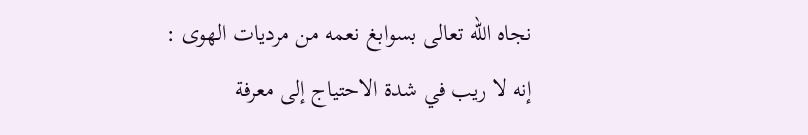نجاه الله تعالى بسوابغ نعمه من مرديات الهوى :
إنه لا ريب في شدة الاحتياج إلى معرفة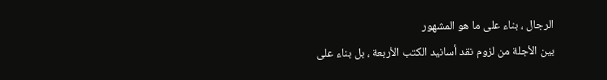الرجال ، بناء على ما هو المشهور
بين الأجلة من لزوم نقد أسانيد الكتب الأربعة ، بل بناء على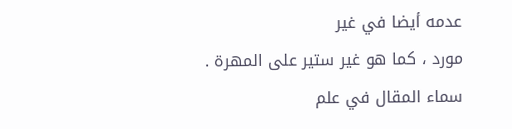عدمه أيضا في غير
مورد ، كما هو غير ستير على المهرة .
سماء المقال في علم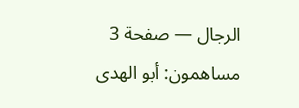الرجال — صفحة 3
مساهمون: أبو الهدى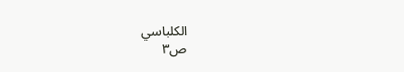الكلباسي
ص٣